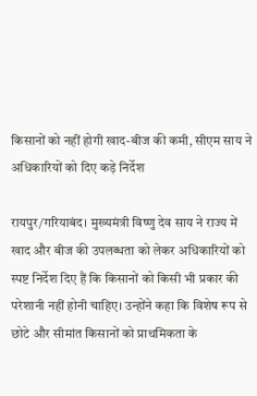किसानों को नहीं होगी खाद-बीज की कमी, सीएम साय ने अधिकारियों को दिए कड़े निर्देश

रायपुर/गरियाबंद। मुख्यमंत्री विष्णु देव साय ने राज्य में खाद और बीज की उपलब्धता को लेकर अधिकारियों को स्पष्ट निर्देश दिए हैं कि किसानों को किसी भी प्रकार की परेशानी नहीं होनी चाहिए। उन्होंने कहा कि विशेष रूप से छोटे और सीमांत किसानों को प्राथमिकता के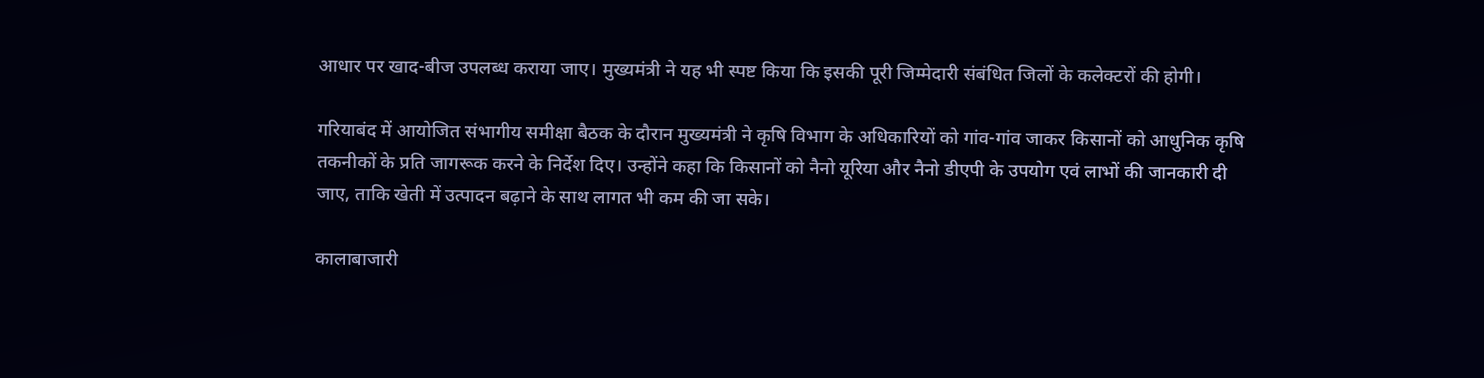आधार पर खाद-बीज उपलब्ध कराया जाए। मुख्यमंत्री ने यह भी स्पष्ट किया कि इसकी पूरी जिम्मेदारी संबंधित जिलों के कलेक्टरों की होगी।

गरियाबंद में आयोजित संभागीय समीक्षा बैठक के दौरान मुख्यमंत्री ने कृषि विभाग के अधिकारियों को गांव-गांव जाकर किसानों को आधुनिक कृषि तकनीकों के प्रति जागरूक करने के निर्देश दिए। उन्होंने कहा कि किसानों को नैनो यूरिया और नैनो डीएपी के उपयोग एवं लाभों की जानकारी दी जाए, ताकि खेती में उत्पादन बढ़ाने के साथ लागत भी कम की जा सके।

कालाबाजारी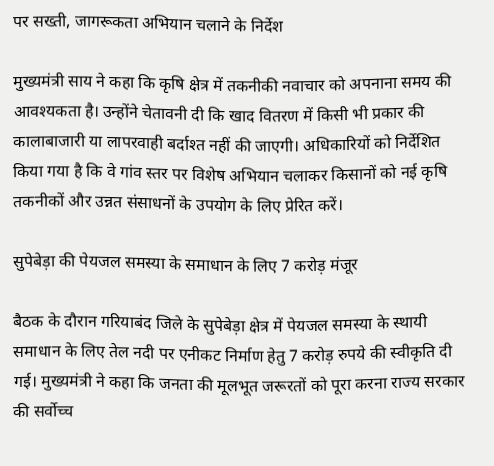पर सख्ती, जागरूकता अभियान चलाने के निर्देश

मुख्यमंत्री साय ने कहा कि कृषि क्षेत्र में तकनीकी नवाचार को अपनाना समय की आवश्यकता है। उन्होंने चेतावनी दी कि खाद वितरण में किसी भी प्रकार की कालाबाजारी या लापरवाही बर्दाश्त नहीं की जाएगी। अधिकारियों को निर्देशित किया गया है कि वे गांव स्तर पर विशेष अभियान चलाकर किसानों को नई कृषि तकनीकों और उन्नत संसाधनों के उपयोग के लिए प्रेरित करें।

सुपेबेड़ा की पेयजल समस्या के समाधान के लिए 7 करोड़ मंजूर

बैठक के दौरान गरियाबंद जिले के सुपेबेड़ा क्षेत्र में पेयजल समस्या के स्थायी समाधान के लिए तेल नदी पर एनीकट निर्माण हेतु 7 करोड़ रुपये की स्वीकृति दी गई। मुख्यमंत्री ने कहा कि जनता की मूलभूत जरूरतों को पूरा करना राज्य सरकार की सर्वोच्च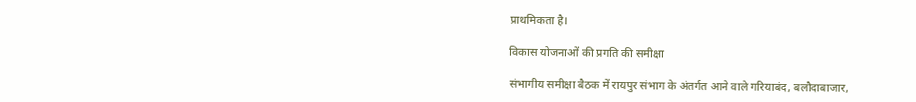प्राथमिकता है।

विकास योजनाओं की प्रगति की समीक्षा

संभागीय समीक्षा बैठक में रायपुर संभाग के अंतर्गत आने वाले गरियाबंद, बलौदाबाजार,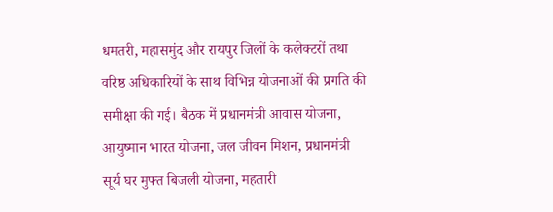धमतरी, महासमुंद और रायपुर जिलों के कलेक्टरों तथा वरिष्ठ अधिकारियों के साथ विभिन्न योजनाओं की प्रगति की समीक्षा की गई। बैठक में प्रधानमंत्री आवास योजना, आयुष्मान भारत योजना, जल जीवन मिशन, प्रधानमंत्री सूर्य घर मुफ्त बिजली योजना, महतारी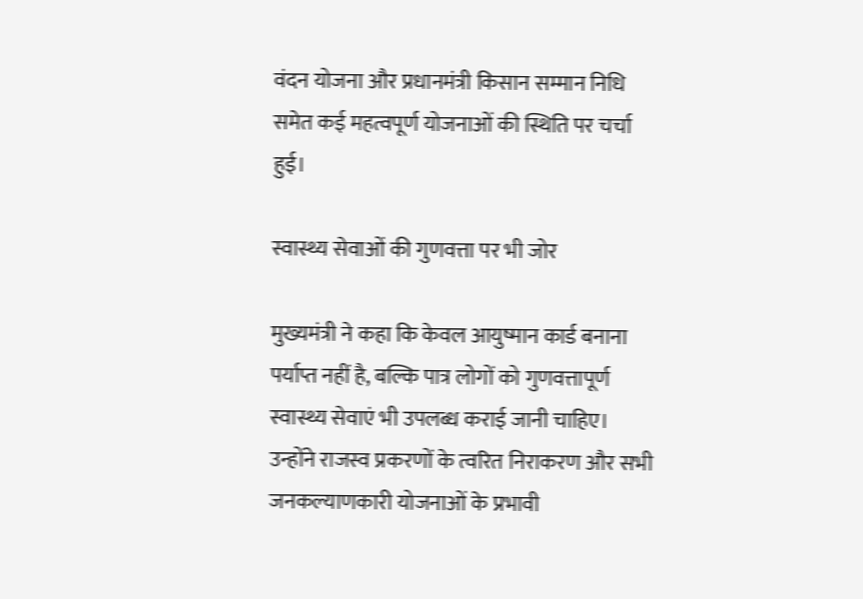वंदन योजना और प्रधानमंत्री किसान सम्मान निधि समेत कई महत्वपूर्ण योजनाओं की स्थिति पर चर्चा हुई।

स्वास्थ्य सेवाओं की गुणवत्ता पर भी जोर

मुख्यमंत्री ने कहा कि केवल आयुष्मान कार्ड बनाना पर्याप्त नहीं है, बल्कि पात्र लोगों को गुणवत्तापूर्ण स्वास्थ्य सेवाएं भी उपलब्ध कराई जानी चाहिए। उन्होंने राजस्व प्रकरणों के त्वरित निराकरण और सभी जनकल्याणकारी योजनाओं के प्रभावी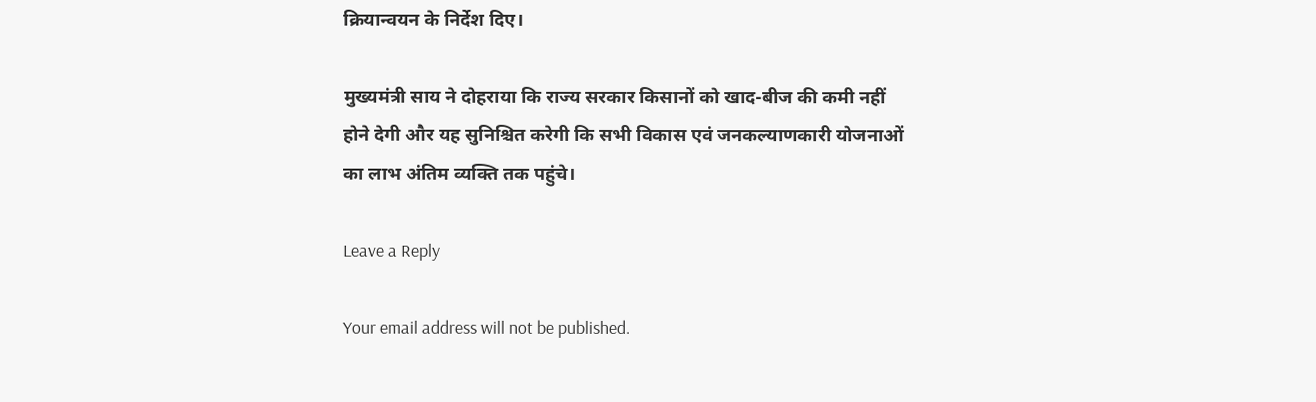क्रियान्वयन के निर्देश दिए।

मुख्यमंत्री साय ने दोहराया कि राज्य सरकार किसानों को खाद-बीज की कमी नहीं होने देगी और यह सुनिश्चित करेगी कि सभी विकास एवं जनकल्याणकारी योजनाओं का लाभ अंतिम व्यक्ति तक पहुंचे।

Leave a Reply

Your email address will not be published.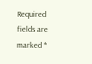Required fields are marked *